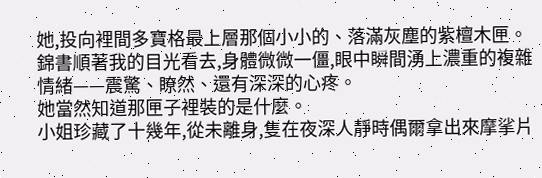她,投向裡間多寶格最上層那個小小的、落滿灰塵的紫檀木匣。
錦書順著我的目光看去,身體微微一僵,眼中瞬間湧上濃重的複雜情緒——震驚、瞭然、還有深深的心疼。
她當然知道那匣子裡裝的是什麼。
小姐珍藏了十幾年,從未離身,隻在夜深人靜時偶爾拿出來摩挲片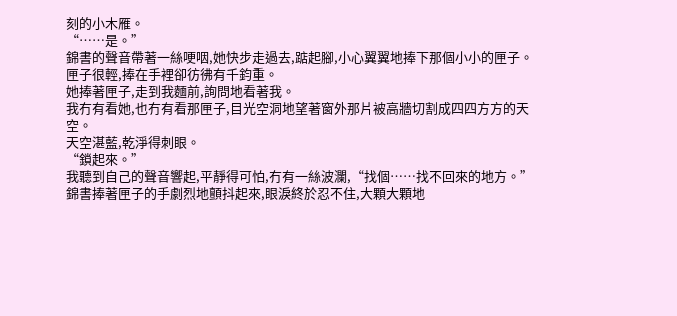刻的小木雁。
“……是。”
錦書的聲音帶著一絲哽咽,她快步走過去,踮起腳,小心翼翼地捧下那個小小的匣子。
匣子很輕,捧在手裡卻彷彿有千鈞重。
她捧著匣子,走到我麵前,詢問地看著我。
我冇有看她,也冇有看那匣子,目光空洞地望著窗外那片被高牆切割成四四方方的天空。
天空湛藍,乾淨得刺眼。
“鎖起來。”
我聽到自己的聲音響起,平靜得可怕,冇有一絲波瀾,“找個……找不回來的地方。”
錦書捧著匣子的手劇烈地顫抖起來,眼淚終於忍不住,大顆大顆地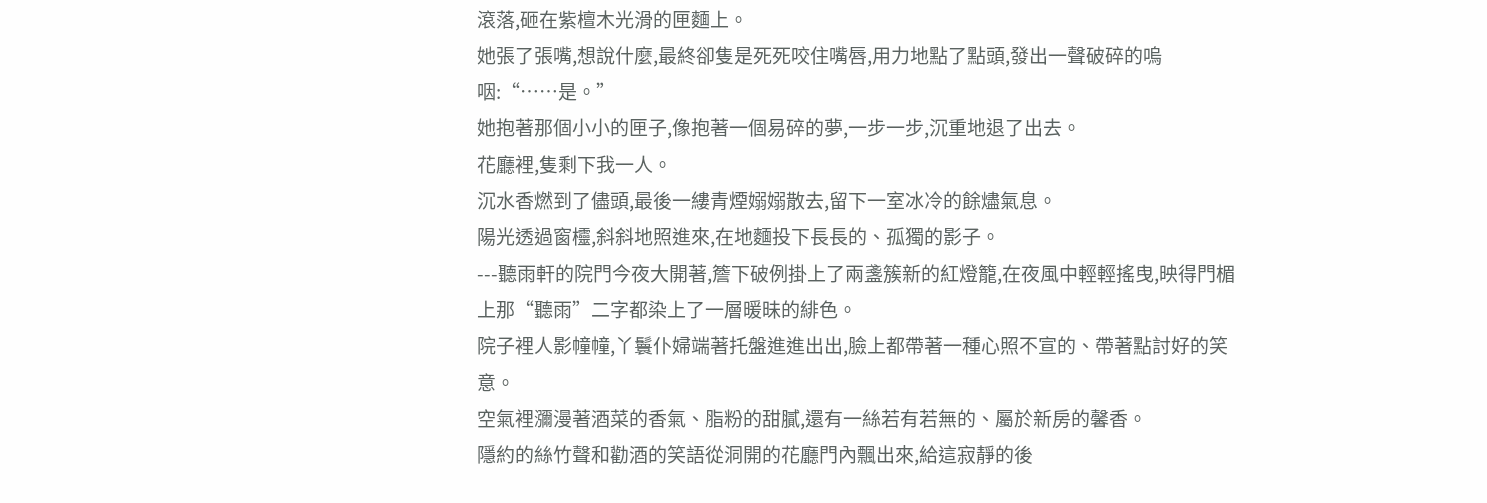滾落,砸在紫檀木光滑的匣麵上。
她張了張嘴,想說什麼,最終卻隻是死死咬住嘴唇,用力地點了點頭,發出一聲破碎的嗚咽:“……是。”
她抱著那個小小的匣子,像抱著一個易碎的夢,一步一步,沉重地退了出去。
花廳裡,隻剩下我一人。
沉水香燃到了儘頭,最後一縷青煙嫋嫋散去,留下一室冰冷的餘燼氣息。
陽光透過窗欞,斜斜地照進來,在地麵投下長長的、孤獨的影子。
---聽雨軒的院門今夜大開著,簷下破例掛上了兩盞簇新的紅燈籠,在夜風中輕輕搖曳,映得門楣上那“聽雨”二字都染上了一層暖昧的緋色。
院子裡人影幢幢,丫鬟仆婦端著托盤進進出出,臉上都帶著一種心照不宣的、帶著點討好的笑意。
空氣裡瀰漫著酒菜的香氣、脂粉的甜膩,還有一絲若有若無的、屬於新房的馨香。
隱約的絲竹聲和勸酒的笑語從洞開的花廳門內飄出來,給這寂靜的後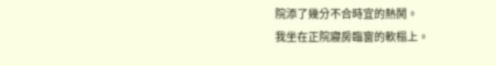院添了幾分不合時宜的熱鬨。
我坐在正院寢房臨窗的軟榻上。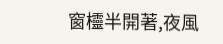窗欞半開著,夜風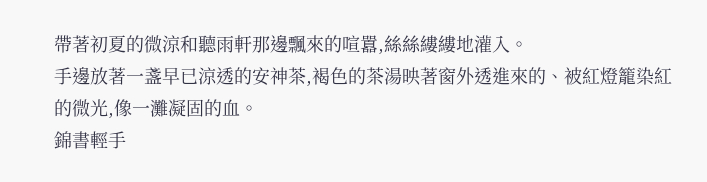帶著初夏的微涼和聽雨軒那邊飄來的喧囂,絲絲縷縷地灌入。
手邊放著一盞早已涼透的安神茶,褐色的茶湯映著窗外透進來的、被紅燈籠染紅的微光,像一灘凝固的血。
錦書輕手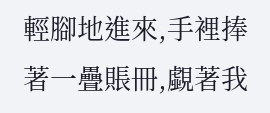輕腳地進來,手裡捧著一疊賬冊,覷著我